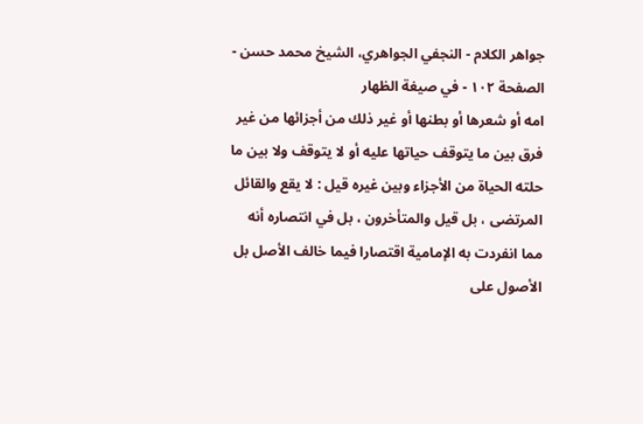جواهر الكلام - النجفي الجواهري، الشيخ محمد حسن - الصفحة ١٠٢ - في صيغة الظهار
امه أو شعرها أو بطنها أو غير ذلك من أجزائها من غير فرق بين ما يتوقف حياتها عليه أو لا يتوقف ولا بين ما حلته الحياة من الأجزاء وبين غيره قيل : لا يقع والقائل المرتضى ، بل قيل والمتأخرون ، بل في انتصاره أنه مما انفردت به الإمامية اقتصارا فيما خالف الأصل بل الأصول على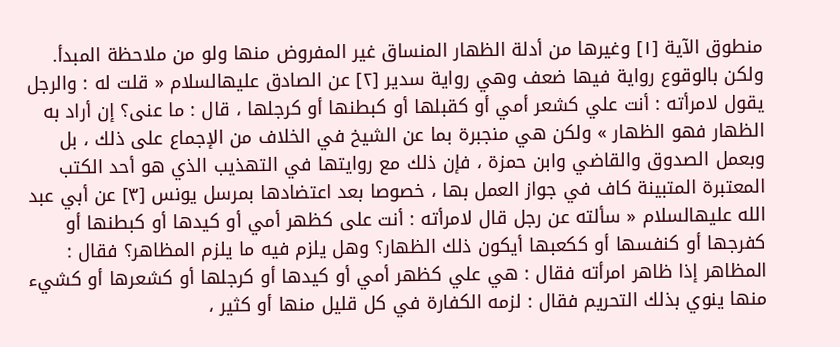منطوق الآية [١] وغيرها من أدلة الظهار المنساق غير المفروض منها ولو من ملاحظة المبدأ.
ولكن بالوقوع رواية فيها ضعف وهي رواية سدير [٢] عن الصادق عليهالسلام « قلت له : والرجل يقول لامرأته : أنت علي كشعر أمي أو كقبلها أو كبطنها أو كرجلها ، قال : ما عنى؟ إن أراد به الظهار فهو الظهار » ولكن هي منجبرة بما عن الشيخ في الخلاف من الإجماع على ذلك ، بل وبعمل الصدوق والقاضي وابن حمزة ، فإن ذلك مع روايتها في التهذيب الذي هو أحد الكتب المعتبرة المتبينة كاف في جواز العمل بها ، خصوصا بعد اعتضادها بمرسل يونس [٣] عن أبي عبد الله عليهالسلام « سألته عن رجل قال لامرأته : أنت على كظهر أمي أو كيدها أو كبطنها أو كفرجها أو كنفسها أو ككعبها أيكون ذلك الظهار؟ وهل يلزم فيه ما يلزم المظاهر؟ فقال : المظاهر إذا ظاهر امرأته فقال : هي علي كظهر أمي أو كيدها أو كرجلها أو كشعرها أو كشيء منها ينوي بذلك التحريم فقال : لزمه الكفارة في كل قليل منها أو كثير ،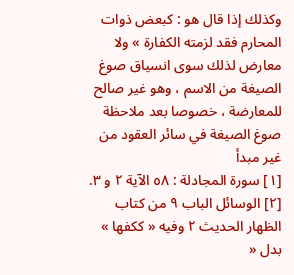وكذلك إذا قال هو : كبعض ذوات المحارم فقد لزمته الكفارة » ولا معارض لذلك سوى انسياق صوغ الصيغة من الاسم ، وهو غير صالح للمعارضة ، خصوصا بعد ملاحظة صوغ الصيغة في سائر العقود من غير مبدأ
[١] سورة المجادلة : ٥٨ الآية ٢ و ٣.
[٢] الوسائل الباب ٩ من كتاب الظهار الحديث ٢ وفيه « ككفها » بدل «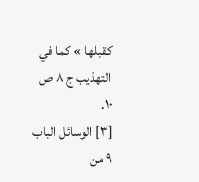كقبلها » كما في التهذيب ج ٨ ص ١٠.
[٣] الوسائل الباب ٩ من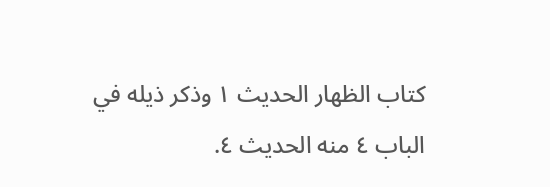كتاب الظهار الحديث ١ وذكر ذيله في الباب ٤ منه الحديث ٤.